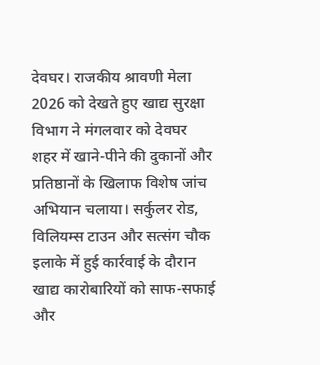देवघर। राजकीय श्रावणी मेला 2026 को देखते हुए खाद्य सुरक्षा विभाग ने मंगलवार को देवघर शहर में खाने-पीने की दुकानों और प्रतिष्ठानों के खिलाफ विशेष जांच अभियान चलाया। सर्कुलर रोड, विलियम्स टाउन और सत्संग चौक इलाके में हुई कार्रवाई के दौरान खाद्य कारोबारियों को साफ-सफाई और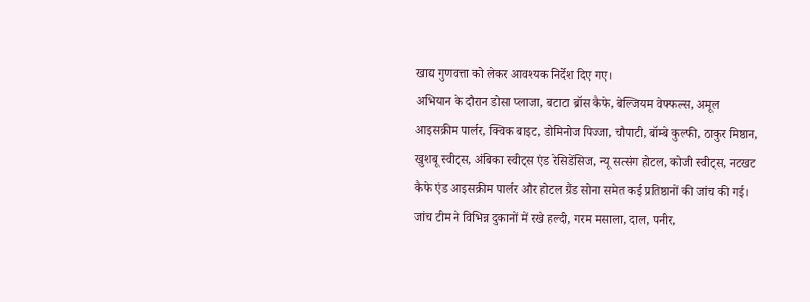खाद्य गुणवत्ता को लेकर आवश्यक निर्देश दिए गए।
अभियान के दौरान डोसा प्लाजा, बटाटा ब्रॉस कैफे, बेल्जियम वेफ्फल्स, अमूल आइसक्रीम पार्लर, क्विक बाइट, डोमिनोज पिज्जा, चौपाटी, बॉम्बे कुल्फी, ठाकुर मिष्ठान, खुशबू स्वीट्स, अंबिका स्वीट्स एंड रेसिडेंसिज, न्यू सत्संग होटल, कोजी स्वीट्स, नटखट कैफे एंड आइसक्रीम पार्लर और होटल ग्रैंड सोना समेत कई प्रतिष्ठानों की जांच की गई।
जांच टीम ने विभिन्न दुकानों में रखे हल्दी, गरम मसाला, दाल, पनीर,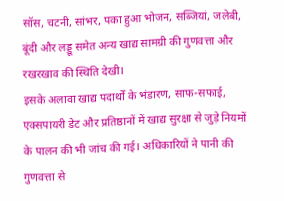सॉस, चटनी, सांभर, पका हुआ भोजन, सब्जियां, जलेबी, बूंदी और लड्डू समेत अन्य खाद्य सामग्री की गुणवत्ता और रखरखाव की स्थिति देखी।
इसके अलावा खाद्य पदार्थों के भंडारण, साफ-सफाई, एक्सपायरी डेट और प्रतिष्ठानों में खाद्य सुरक्षा से जुड़े नियमों के पालन की भी जांच की गई। अधिकारियों ने पानी की गुणवत्ता से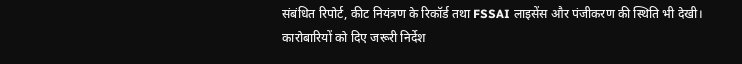संबंधित रिपोर्ट, कीट नियंत्रण के रिकॉर्ड तथा FSSAI लाइसेंस और पंजीकरण की स्थिति भी देखी।
कारोबारियों को दिए जरूरी निर्देश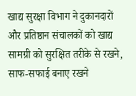खाद्य सुरक्षा विभाग ने दुकानदारों और प्रतिष्ठान संचालकों को खाद्य सामग्री को सुरक्षित तरीके से रखने, साफ-सफाई बनाए रखने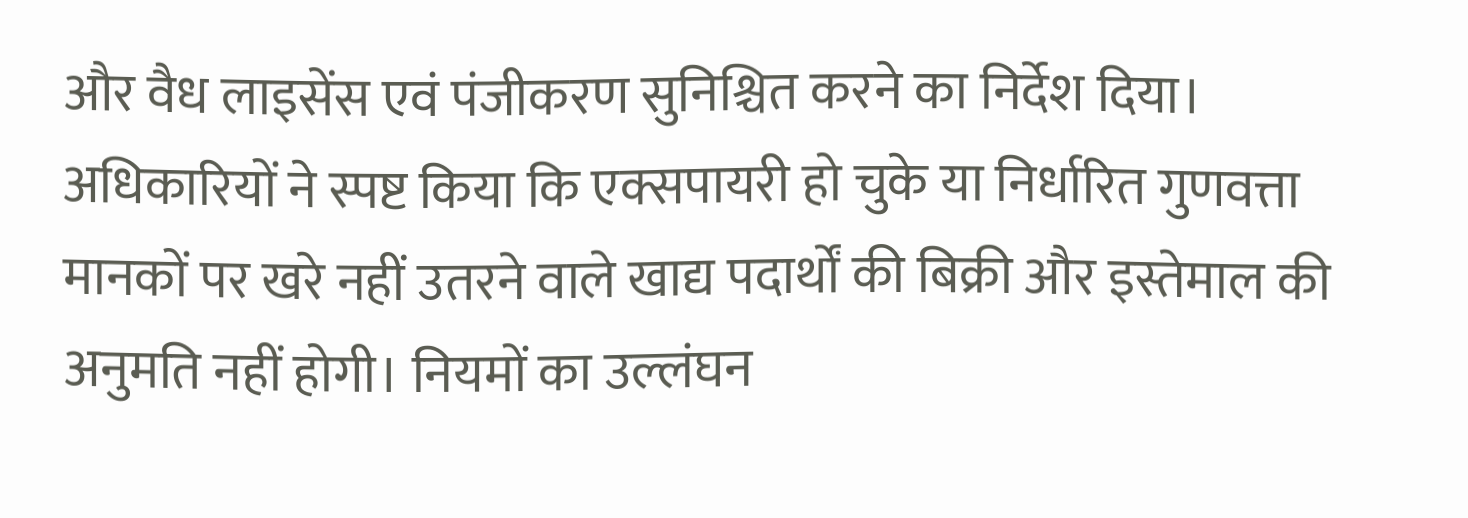और वैध लाइसेंस एवं पंजीकरण सुनिश्चित करने का निर्देश दिया।
अधिकारियों ने स्पष्ट किया कि एक्सपायरी हो चुके या निर्धारित गुणवत्ता मानकों पर खरे नहीं उतरने वाले खाद्य पदार्थों की बिक्री और इस्तेमाल की अनुमति नहीं होगी। नियमों का उल्लंघन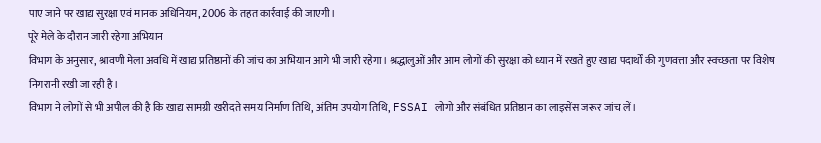पाए जाने पर खाद्य सुरक्षा एवं मानक अधिनियम, 2006 के तहत कार्रवाई की जाएगी।
पूरे मेले के दौरान जारी रहेगा अभियान
विभाग के अनुसार, श्रावणी मेला अवधि में खाद्य प्रतिष्ठानों की जांच का अभियान आगे भी जारी रहेगा। श्रद्धालुओं और आम लोगों की सुरक्षा को ध्यान में रखते हुए खाद्य पदार्थों की गुणवत्ता और स्वच्छता पर विशेष निगरानी रखी जा रही है।
विभाग ने लोगों से भी अपील की है कि खाद्य सामग्री खरीदते समय निर्माण तिथि, अंतिम उपयोग तिथि, FSSAI लोगो और संबंधित प्रतिष्ठान का लाइसेंस जरूर जांच लें।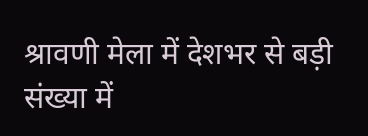श्रावणी मेला में देशभर से बड़ी संख्या में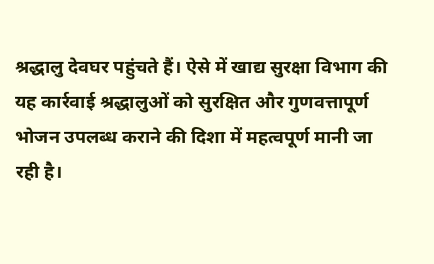श्रद्धालु देवघर पहुंचते हैं। ऐसे में खाद्य सुरक्षा विभाग की यह कार्रवाई श्रद्धालुओं को सुरक्षित और गुणवत्तापूर्ण भोजन उपलब्ध कराने की दिशा में महत्वपूर्ण मानी जा रही है।